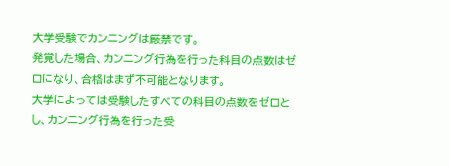大学受験でカンニングは厳禁です。
発覚した場合、カンニング行為を行った科目の点数はゼロになり、合格はまず不可能となります。
大学によっては受験したすべての科目の点数をゼロとし、カンニング行為を行った受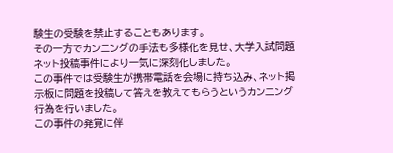験生の受験を禁止することもあります。
その一方でカンニングの手法も多様化を見せ、大学入試問題ネット投稿事件により一気に深刻化しました。
この事件では受験生が携帯電話を会場に持ち込み、ネット掲示板に問題を投稿して答えを教えてもらうというカンニング行為を行いました。
この事件の発覚に伴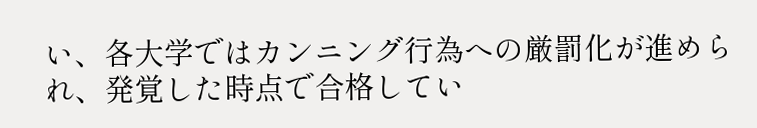い、各大学ではカンニング行為への厳罰化が進められ、発覚した時点で合格してい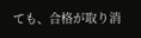ても、合格が取り消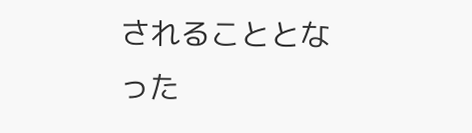されることとなった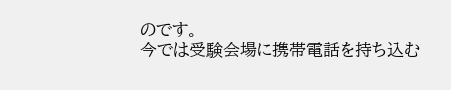のです。
今では受験会場に携帯電話を持ち込む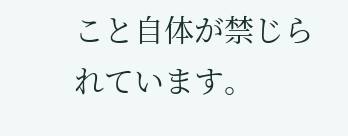こと自体が禁じられています。